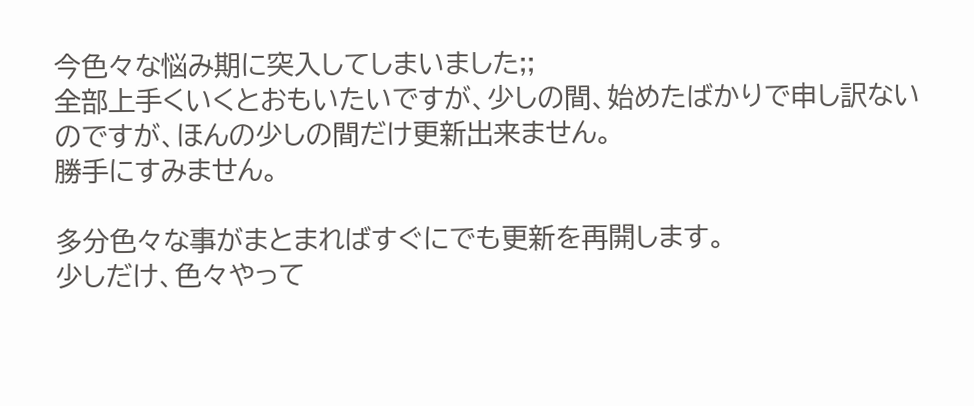今色々な悩み期に突入してしまいました;;
全部上手くいくとおもいたいですが、少しの間、始めたばかりで申し訳ないのですが、ほんの少しの間だけ更新出来ません。
勝手にすみません。

多分色々な事がまとまればすぐにでも更新を再開します。
少しだけ、色々やって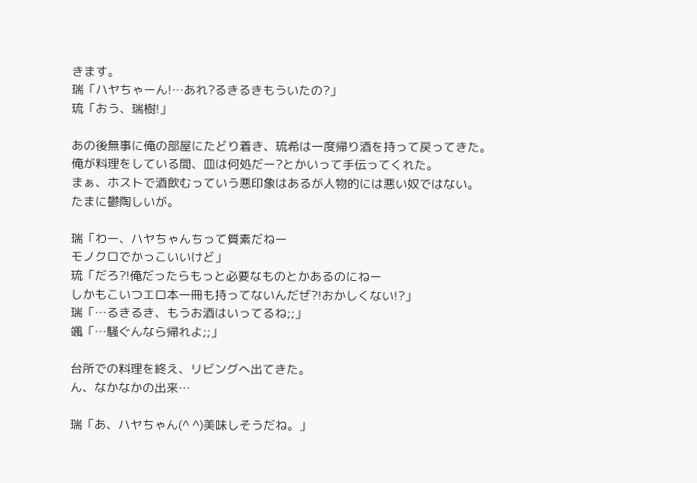きます。
瑞「ハヤちゃーん!…あれ?るきるきもういたの?」
琉「おう、瑞樹!」

あの後無事に俺の部屋にたどり着き、琉希は一度帰り酒を持って戻ってきた。
俺が料理をしている間、皿は何処だー?とかいって手伝ってくれた。
まぁ、ホストで酒飲むっていう悪印象はあるが人物的には悪い奴ではない。
たまに鬱陶しいが。

瑞「わー、ハヤちゃんちって質素だねー
モノクロでかっこいいけど」
琉「だろ?!俺だったらもっと必要なものとかあるのにねー
しかもこいつエロ本一冊も持ってないんだぜ?!おかしくない!?」
瑞「…るきるき、もうお酒はいってるね;;」
颯「…騒ぐんなら帰れよ;;」

台所での料理を終え、リビングへ出てきた。
ん、なかなかの出来…

瑞「あ、ハヤちゃん(^ ^)美味しそうだね。」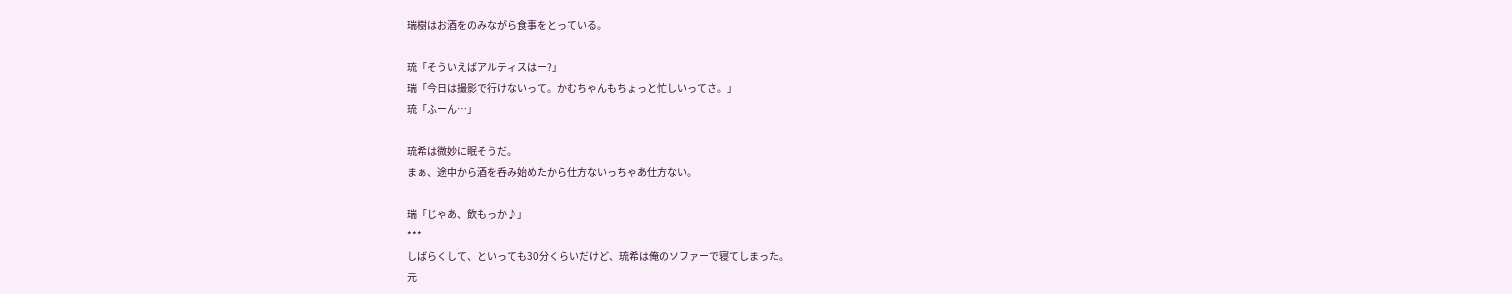瑞樹はお酒をのみながら食事をとっている。

琉「そういえばアルティスはー?」
瑞「今日は撮影で行けないって。かむちゃんもちょっと忙しいってさ。」
琉「ふーん…」

琉希は微妙に眠そうだ。
まぁ、途中から酒を呑み始めたから仕方ないっちゃあ仕方ない。

瑞「じゃあ、飲もっか♪」
***
しばらくして、といっても30分くらいだけど、琉希は俺のソファーで寝てしまった。
元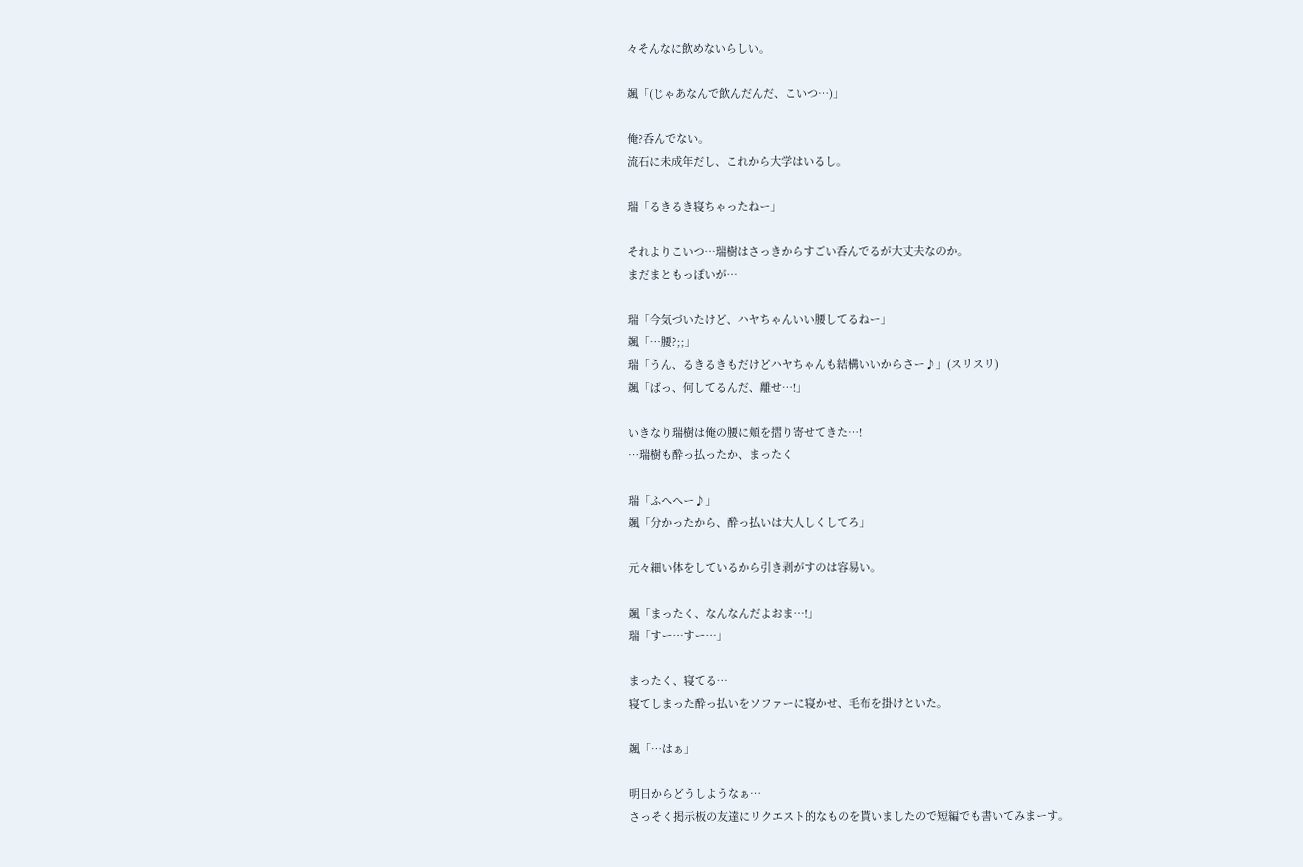々そんなに飲めないらしい。

颯「(じゃあなんで飲んだんだ、こいつ…)」

俺?呑んでない。
流石に未成年だし、これから大学はいるし。

瑞「るきるき寝ちゃったねー」

それよりこいつ…瑞樹はさっきからすごい呑んでるが大丈夫なのか。
まだまともっぽいが…

瑞「今気づいたけど、ハヤちゃんいい腰してるねー」
颯「…腰?;;」
瑞「うん、るきるきもだけどハヤちゃんも結構いいからさー♪」(スリスリ)
颯「ばっ、何してるんだ、離せ…!」

いきなり瑞樹は俺の腰に頬を摺り寄せてきた…!
…瑞樹も酔っ払ったか、まったく

瑞「ふへへー♪」
颯「分かったから、酔っ払いは大人しくしてろ」

元々細い体をしているから引き剥がすのは容易い。

颯「まったく、なんなんだよおま…!」
瑞「すー…すー…」

まったく、寝てる…
寝てしまった酔っ払いをソファーに寝かせ、毛布を掛けといた。

颯「…はぁ」

明日からどうしようなぁ…
さっそく掲示板の友達にリクエスト的なものを貰いましたので短編でも書いてみまーす。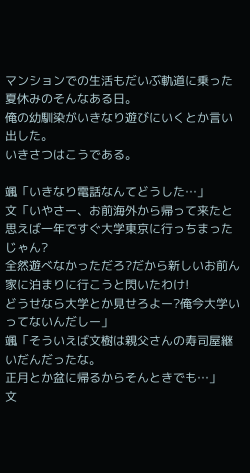マンションでの生活もだいぶ軌道に乗った夏休みのそんなある日。
俺の幼馴染がいきなり遊びにいくとか言い出した。
いきさつはこうである。

颯「いきなり電話なんてどうした…」
文「いやさー、お前海外から帰って来たと思えば一年ですぐ大学東京に行っちまったじゃん?
全然遊べなかっただろ?だから新しいお前ん家に泊まりに行こうと閃いたわけ!
どうせなら大学とか見せろよー?俺今大学いってないんだしー」
颯「そういえば文樹は親父さんの寿司屋継いだんだったな。
正月とか盆に帰るからそんときでも…」
文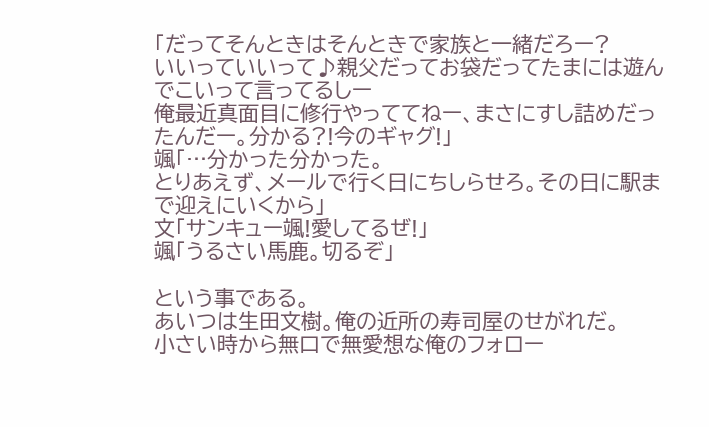「だってそんときはそんときで家族と一緒だろー?
いいっていいって♪親父だってお袋だってたまには遊んでこいって言ってるしー
俺最近真面目に修行やっててねー、まさにすし詰めだったんだー。分かる?!今のギャグ!」
颯「…分かった分かった。
とりあえず、メールで行く日にちしらせろ。その日に駅まで迎えにいくから」
文「サンキュー颯!愛してるぜ!」
颯「うるさい馬鹿。切るぞ」

という事である。
あいつは生田文樹。俺の近所の寿司屋のせがれだ。
小さい時から無口で無愛想な俺のフォロー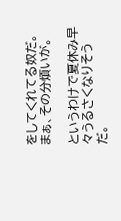をしてくれてる奴だ。
まぁ、その分煩いが。

というわけで夏休み早々うるさくなりそうだ。